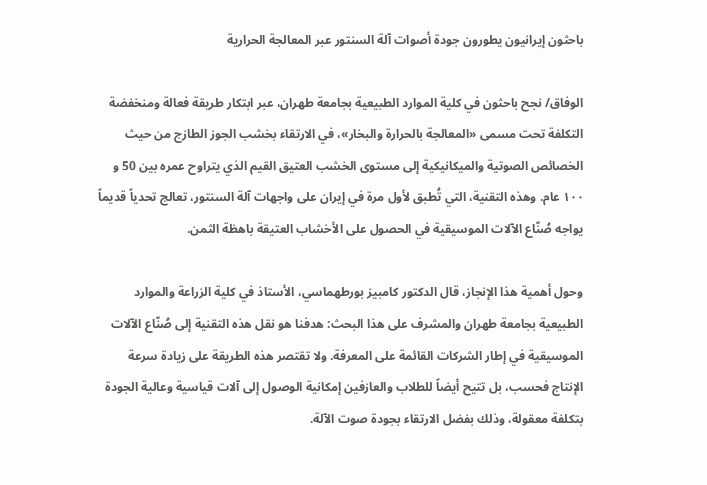باحثون إيرانيون يطورون جودة أصوات آلة السنتور عبر المعالجة الحرارية

الوفاق/ نجح باحثون في كلية الموارد الطبيعية بجامعة طهران، عبر ابتكار طريقة فعالة ومنخفضة التكلفة تحت مسمى «المعالجة بالحرارة والبخار»، في الارتقاء بخشب الجوز الطازج من حيث الخصائص الصوتية والميكانيكية إلى مستوى الخشب العتيق القيم الذي يتراوح عمره بين 50 و ۱۰۰ عام. وهذه التقنية، التي تُطبق لأول مرة في إيران على واجهات آلة السنتور، تعالج تحدياً قديماً يواجه صُنّاع الآلات الموسيقية في الحصول على الأخشاب العتيقة باهظة الثمن.

وحول أهمية هذا الإنجاز، قال الدكتور كامبيز بورطهماسي، الأستاذ في كلية الزراعة والموارد الطبيعية بجامعة طهران والمشرف على هذا البحث: هدفنا هو نقل هذه التقنية إلى صُنّاع الآلات الموسيقية في إطار الشركات القائمة على المعرفة. ولا تقتصر هذه الطريقة على زيادة سرعة الإنتاج فحسب، بل تتيح أيضاً للطلاب والعازفين إمكانية الوصول إلى آلات قياسية وعالية الجودة بتكلفة معقولة، وذلك بفضل الارتقاء بجودة صوت الآلة.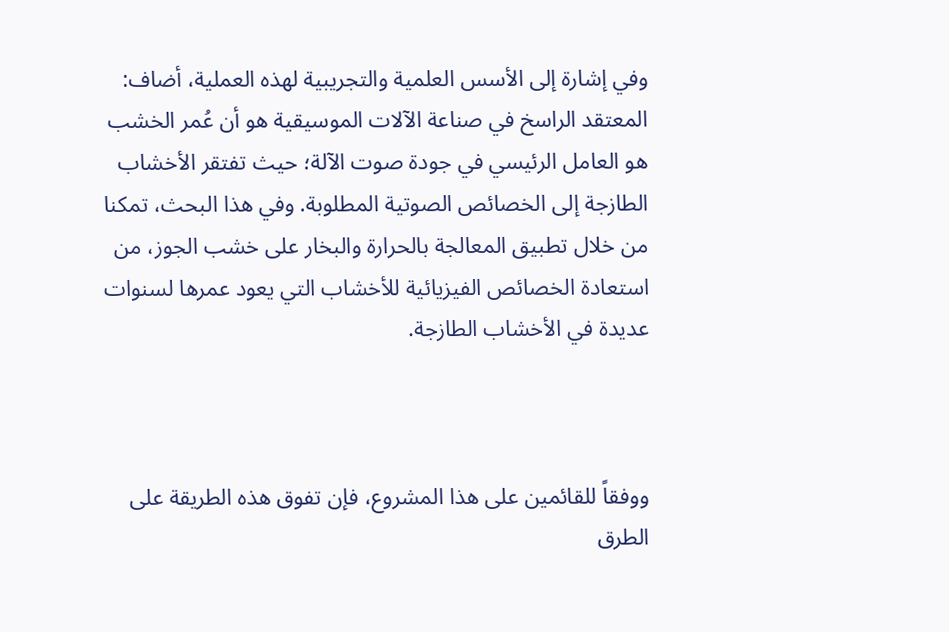وفي إشارة إلى الأسس العلمية والتجريبية لهذه العملية، أضاف: المعتقد الراسخ في صناعة الآلات الموسيقية هو أن عُمر الخشب هو العامل الرئيسي في جودة صوت الآلة؛ حيث تفتقر الأخشاب الطازجة إلى الخصائص الصوتية المطلوبة. وفي هذا البحث، تمكنا من خلال تطبيق المعالجة بالحرارة والبخار على خشب الجوز، من استعادة الخصائص الفيزيائية للأخشاب التي يعود عمرها لسنوات عديدة في الأخشاب الطازجة.



ووفقاً للقائمين على هذا المشروع، فإن تفوق هذه الطريقة على الطرق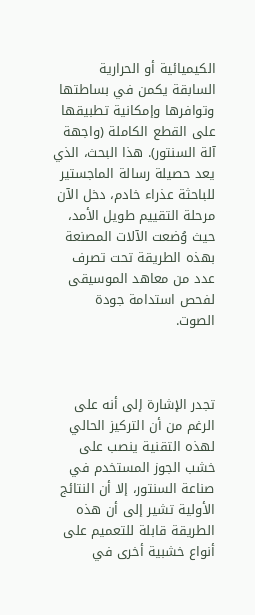الكيميائية أو الحرارية السابقة يكمن في بساطتها وتوافرها وإمكانية تطبيقها على القطع الكاملة (واجهة آلة السنتور). هذا البحث، الذي يعد حصيلة رسالة الماجستير للباحثة عذراء خادم، دخل الآن مرحلة التقييم طويل الأمد، حيث وُضعت الآلات المصنعة بهذه الطريقة تحت تصرف عدد من معاهد الموسيقى لفحص استدامة جودة الصوت.



تجدر الإشارة إلى أنه على الرغم من أن التركيز الحالي لهذه التقنية ينصب على خشب الجوز المستخدم في صناعة السنتور، إلا أن النتائج الأولية تشير إلى أن هذه الطريقة قابلة للتعميم على أنواع خشبية أخرى في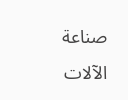صناعة الآلات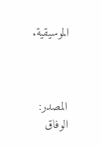الموسيقية.



المصدر: الوفاق